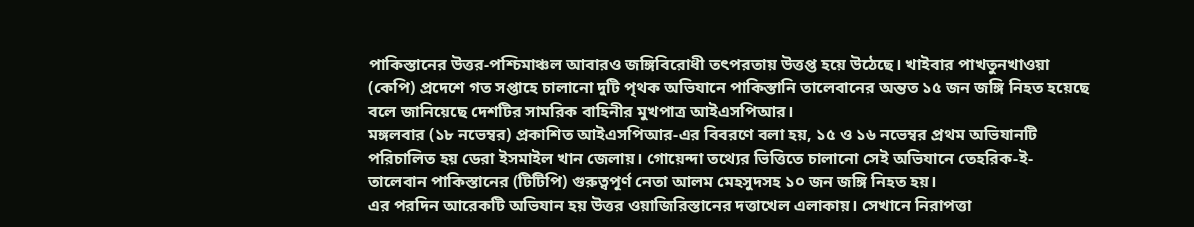পাকিস্তানের উত্তর-পশ্চিমাঞ্চল আবারও জঙ্গিবিরোধী তৎপরতায় উত্তপ্ত হয়ে উঠেছে। খাইবার পাখতুনখাওয়া (কেপি) প্রদেশে গত সপ্তাহে চালানো দুটি পৃথক অভিযানে পাকিস্তানি তালেবানের অন্তত ১৫ জন জঙ্গি নিহত হয়েছে বলে জানিয়েছে দেশটির সামরিক বাহিনীর মুখপাত্র আইএসপিআর।
মঙ্গলবার (১৮ নভেম্বর) প্রকাশিত আইএসপিআর-এর বিবরণে বলা হয়, ১৫ ও ১৬ নভেম্বর প্রথম অভিযানটি পরিচালিত হয় ডেরা ইসমাইল খান জেলায়। গোয়েন্দা তথ্যের ভিত্তিতে চালানো সেই অভিযানে তেহরিক-ই-তালেবান পাকিস্তানের (টিটিপি) গুরুত্বপূর্ণ নেতা আলম মেহসুদসহ ১০ জন জঙ্গি নিহত হয়।
এর পরদিন আরেকটি অভিযান হয় উত্তর ওয়াজিরিস্তানের দত্তাখেল এলাকায়। সেখানে নিরাপত্তা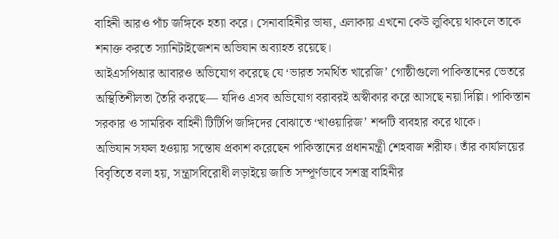বাহিনী আরও পাঁচ জঙ্গিকে হত্যা করে। সেনাবাহিনীর ভাষ্য, এলাকায় এখনো কেউ লুকিয়ে থাকলে তাকে শনাক্ত করতে স্যানিটাইজেশন অভিযান অব্যাহত রয়েছে।
আইএসপিআর আবারও অভিযোগ করেছে যে ‘ভারত সমর্থিত খারেজি’ গোষ্ঠীগুলো পাকিস্তানের ভেতরে অস্থিতিশীলতা তৈরি করছে— যদিও এসব অভিযোগ বরাবরই অস্বীকার করে আসছে নয়া দিল্লি। পাকিস্তান সরকার ও সামরিক বাহিনী টিটিপি জঙ্গিদের বোঝাতে ‘খাওয়ারিজ’ শব্দটি ব্যবহার করে থাকে।
অভিযান সফল হওয়ায় সন্তোষ প্রকাশ করেছেন পাকিস্তানের প্রধানমন্ত্রী শেহবাজ শরীফ। তাঁর কার্যালয়ের বিবৃতিতে বলা হয়, সন্ত্রাসবিরোধী লড়াইয়ে জাতি সম্পূর্ণভাবে সশস্ত্র বাহিনীর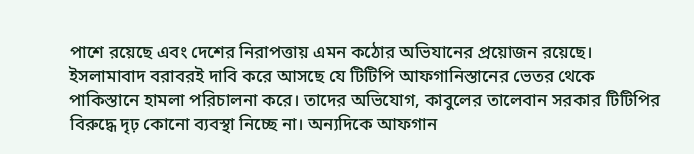পাশে রয়েছে এবং দেশের নিরাপত্তায় এমন কঠোর অভিযানের প্রয়োজন রয়েছে।
ইসলামাবাদ বরাবরই দাবি করে আসছে যে টিটিপি আফগানিস্তানের ভেতর থেকে পাকিস্তানে হামলা পরিচালনা করে। তাদের অভিযোগ, কাবুলের তালেবান সরকার টিটিপির বিরুদ্ধে দৃঢ় কোনো ব্যবস্থা নিচ্ছে না। অন্যদিকে আফগান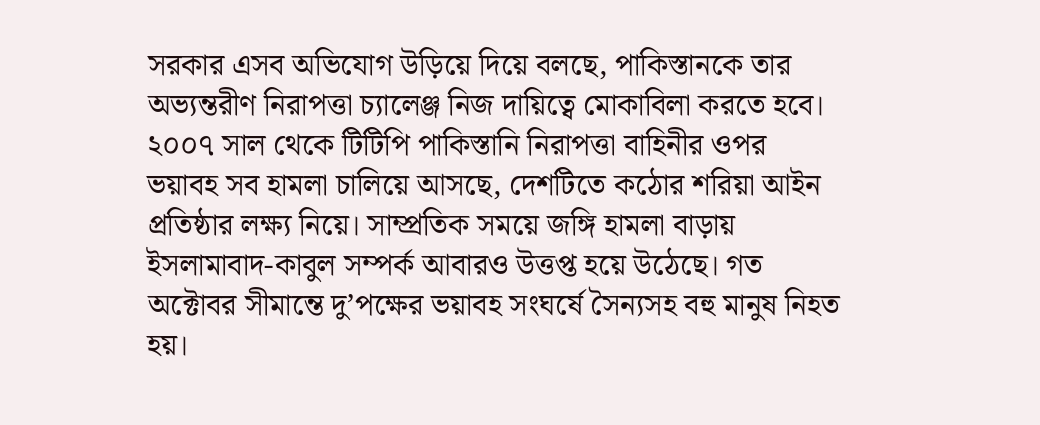সরকার এসব অভিযোগ উড়িয়ে দিয়ে বলছে, পাকিস্তানকে তার অভ্যন্তরীণ নিরাপত্তা চ্যালেঞ্জ নিজ দায়িত্বে মোকাবিলা করতে হবে।
২০০৭ সাল থেকে টিটিপি পাকিস্তানি নিরাপত্তা বাহিনীর ওপর ভয়াবহ সব হামলা চালিয়ে আসছে, দেশটিতে কঠোর শরিয়া আইন প্রতিষ্ঠার লক্ষ্য নিয়ে। সাম্প্রতিক সময়ে জঙ্গি হামলা বাড়ায় ইসলামাবাদ-কাবুল সম্পর্ক আবারও উত্তপ্ত হয়ে উঠেছে। গত অক্টোবর সীমান্তে দু’পক্ষের ভয়াবহ সংঘর্ষে সৈন্যসহ বহু মানুষ নিহত হয়।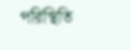পরিস্থিতি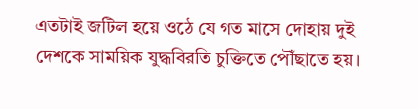এতটাই জটিল হয়ে ওঠে যে গত মাসে দোহায় দুই দেশকে সাময়িক যুদ্ধবিরতি চুক্তিতে পৌঁছাতে হয়।